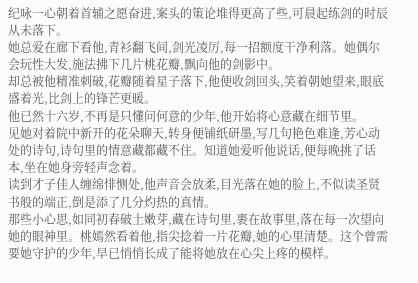纪咏一心朝着首辅之愿奋进,案头的策论堆得更高了些,可晨起练剑的时辰从未落下。
她总爱在廊下看他,青衫翻飞间,剑光凌厉,每一招额度干净利落。她偶尔会玩性大发,施法拂下几片桃花瓣,飘向他的剑影中。
却总被他精准刺破,花瓣随着星子落下,他便收剑回头,笑着朝她望来,眼底盛着光,比剑上的锋芒更暖。
他已然十六岁,不再是只懂问何意的少年,他开始将心意藏在细节里。
见她对着院中新开的花朵聊天,转身便铺纸研墨,写几句艳色难逢,芳心动处的诗句,诗句里的情意藏都藏不住。知道她爱听他说话,便每晚挑了话本,坐在她身旁轻声念着。
读到才子佳人缠绵悱恻处,他声音会放柔,目光落在她的脸上,不似读圣贤书般的端正,倒是添了几分灼热的真情。
那些小心思,如同初春破土嫩芽,藏在诗句里,裹在故事里,落在每一次望向她的眼神里。桃嫣然看着他,指尖捻着一片花瓣,她的心里清楚。这个曾需要她守护的少年,早已悄悄长成了能将她放在心尖上疼的模样。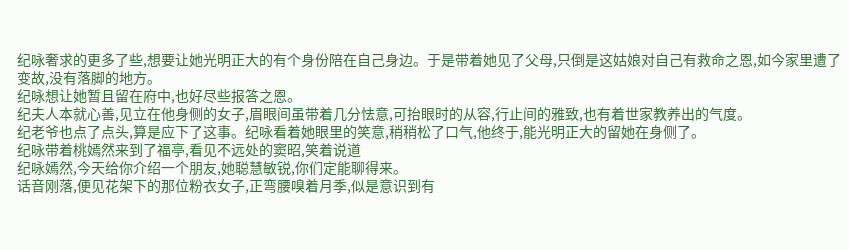纪咏奢求的更多了些,想要让她光明正大的有个身份陪在自己身边。于是带着她见了父母,只倒是这姑娘对自己有救命之恩,如今家里遭了变故,没有落脚的地方。
纪咏想让她暂且留在府中,也好尽些报答之恩。
纪夫人本就心善,见立在他身侧的女子,眉眼间虽带着几分怯意,可抬眼时的从容,行止间的雅致,也有着世家教养出的气度。
纪老爷也点了点头,算是应下了这事。纪咏看着她眼里的笑意,稍稍松了口气,他终于,能光明正大的留她在身侧了。
纪咏带着桃嫣然来到了福亭,看见不远处的窦昭,笑着说道
纪咏嫣然,今天给你介绍一个朋友,她聪慧敏锐,你们定能聊得来。
话音刚落,便见花架下的那位粉衣女子,正弯腰嗅着月季,似是意识到有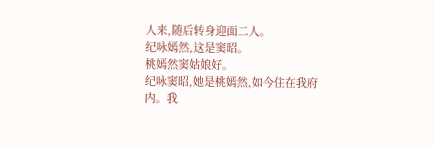人来,随后转身迎面二人。
纪咏嫣然,这是窦昭。
桃嫣然窦姑娘好。
纪咏窦昭,她是桃嫣然,如今住在我府内。我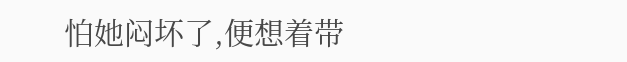怕她闷坏了,便想着带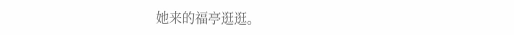她来的福亭逛逛。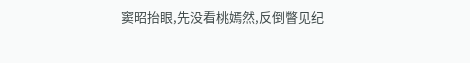窦昭抬眼,先没看桃嫣然,反倒瞥见纪